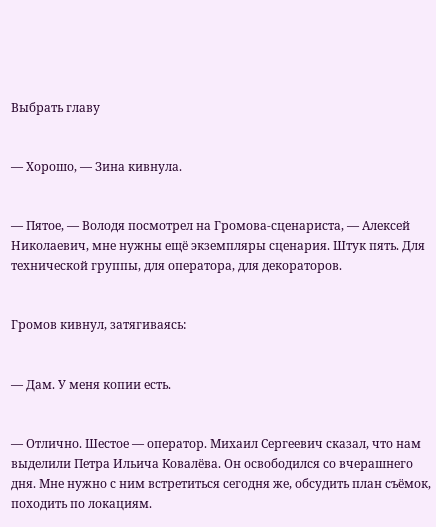Выбрать главу


— Хорошо, — Зина кивнула.


— Пятое, — Володя посмотрел на Громова-сценариста, — Алексей Николаевич, мне нужны ещё экземпляры сценария. Штук пять. Для технической группы, для оператора, для декораторов.


Громов кивнул, затягиваясь:


— Дам. У меня копии есть.


— Отлично. Шестое — оператор. Михаил Сергеевич сказал, что нам выделили Петра Ильича Ковалёва. Он освободился со вчерашнего дня. Мне нужно с ним встретиться сегодня же, обсудить план съёмок, походить по локациям.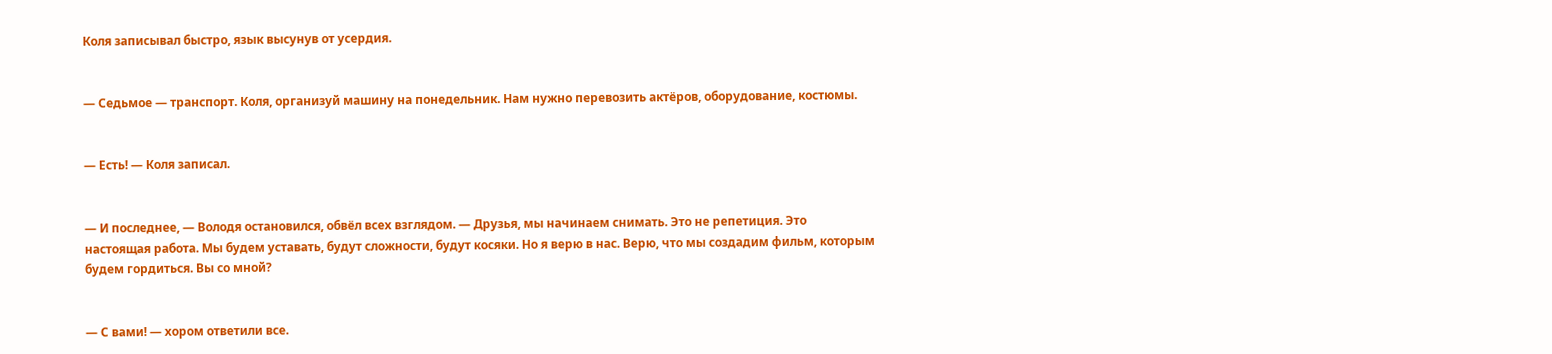Коля записывал быстро, язык высунув от усердия.


— Седьмое — транспорт. Коля, организуй машину на понедельник. Нам нужно перевозить актёров, оборудование, костюмы.


— Есть! — Коля записал.


— И последнее, — Володя остановился, обвёл всех взглядом. — Друзья, мы начинаем снимать. Это не репетиция. Это настоящая работа. Мы будем уставать, будут сложности, будут косяки. Но я верю в нас. Верю, что мы создадим фильм, которым будем гордиться. Вы со мной?


— С вами! — хором ответили все.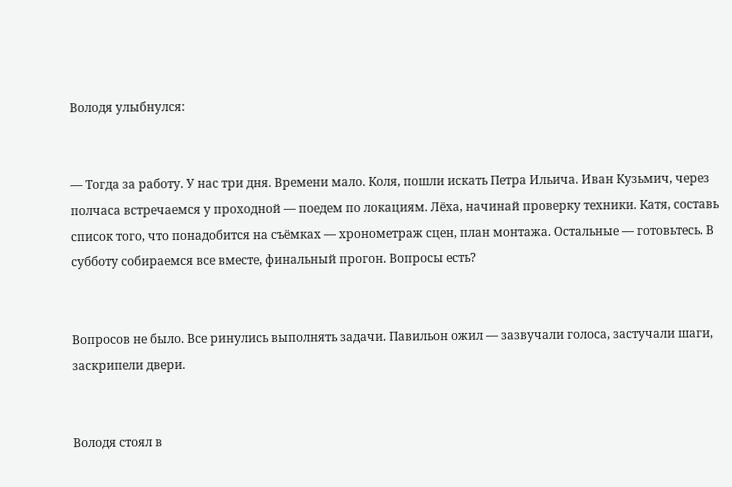Володя улыбнулся:


— Тогда за работу. У нас три дня. Времени мало. Коля, пошли искать Петра Ильича. Иван Кузьмич, через полчаса встречаемся у проходной — поедем по локациям. Лёха, начинай проверку техники. Катя, составь список того, что понадобится на съёмках — хронометраж сцен, план монтажа. Остальные — готовьтесь. В субботу собираемся все вместе, финальный прогон. Вопросы есть?


Вопросов не было. Все ринулись выполнять задачи. Павильон ожил — зазвучали голоса, застучали шаги, заскрипели двери.


Володя стоял в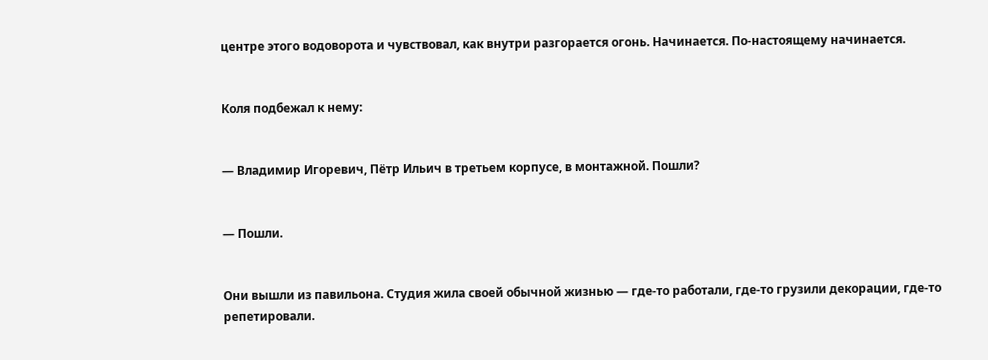центре этого водоворота и чувствовал, как внутри разгорается огонь. Начинается. По-настоящему начинается.


Коля подбежал к нему:


— Владимир Игоревич, Пётр Ильич в третьем корпусе, в монтажной. Пошли?


— Пошли.


Они вышли из павильона. Студия жила своей обычной жизнью — где-то работали, где-то грузили декорации, где-то репетировали.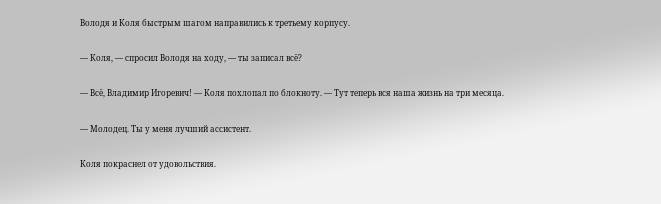Володя и Коля быстрым шагом направились к третьему корпусу.


— Коля, — спросил Володя на ходу, — ты записал всё?


— Всё, Владимир Игоревич! — Коля похлопал по блокноту. — Тут теперь вся наша жизнь на три месяца.


— Молодец. Ты у меня лучший ассистент.


Коля покраснел от удовольствия.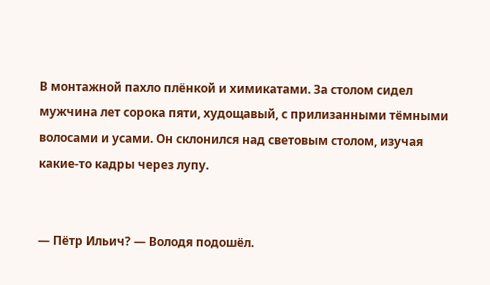В монтажной пахло плёнкой и химикатами. За столом сидел мужчина лет сорока пяти, худощавый, с прилизанными тёмными волосами и усами. Он склонился над световым столом, изучая какие-то кадры через лупу.


— Пётр Ильич? — Володя подошёл.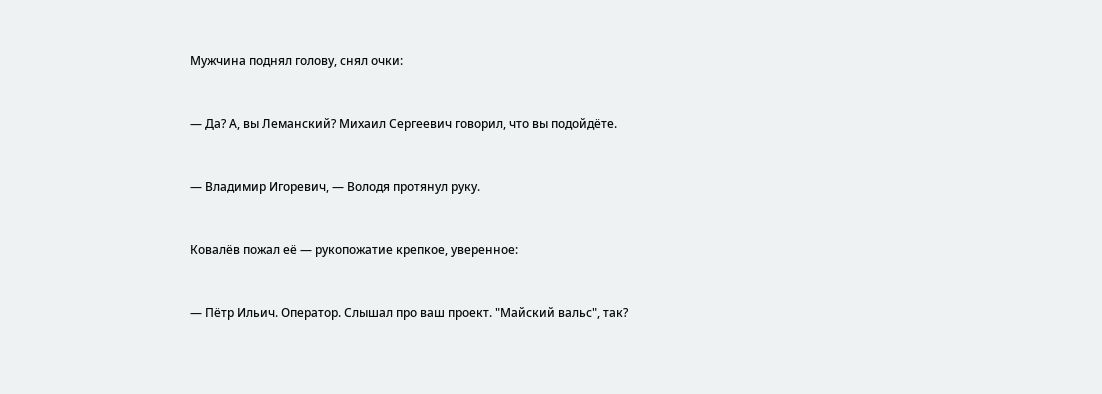Мужчина поднял голову, снял очки:


— Да? А, вы Леманский? Михаил Сергеевич говорил, что вы подойдёте.


— Владимир Игоревич, — Володя протянул руку.


Ковалёв пожал её — рукопожатие крепкое, уверенное:


— Пётр Ильич. Оператор. Слышал про ваш проект. "Майский вальс", так?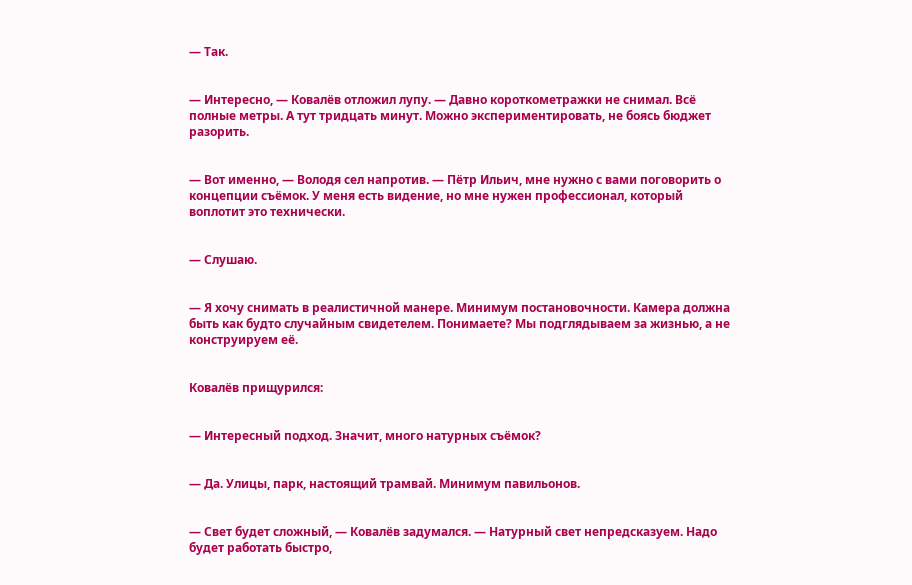— Так.


— Интересно, — Ковалёв отложил лупу. — Давно короткометражки не снимал. Всё полные метры. А тут тридцать минут. Можно экспериментировать, не боясь бюджет разорить.


— Вот именно, — Володя сел напротив. — Пётр Ильич, мне нужно с вами поговорить о концепции съёмок. У меня есть видение, но мне нужен профессионал, который воплотит это технически.


— Слушаю.


— Я хочу снимать в реалистичной манере. Минимум постановочности. Камера должна быть как будто случайным свидетелем. Понимаете? Мы подглядываем за жизнью, а не конструируем её.


Ковалёв прищурился:


— Интересный подход. Значит, много натурных съёмок?


— Да. Улицы, парк, настоящий трамвай. Минимум павильонов.


— Свет будет сложный, — Ковалёв задумался. — Натурный свет непредсказуем. Надо будет работать быстро,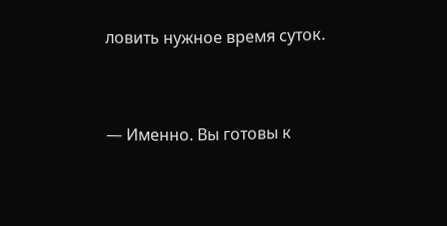ловить нужное время суток.


— Именно. Вы готовы к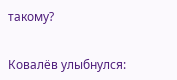такому?


Ковалёв улыбнулся: